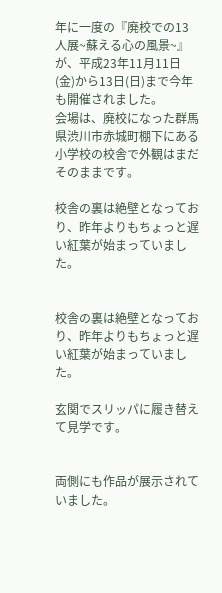年に一度の『廃校での13人展~蘇える心の風景~』が、平成23年11月11日(金)から13日(日)まで今年も開催されました。
会場は、廃校になった群馬県渋川市赤城町棚下にある小学校の校舎で外観はまだそのままです。

校舎の裏は絶壁となっており、昨年よりもちょっと遅い紅葉が始まっていました。


校舎の裏は絶壁となっており、昨年よりもちょっと遅い紅葉が始まっていました。

玄関でスリッパに履き替えて見学です。


両側にも作品が展示されていました。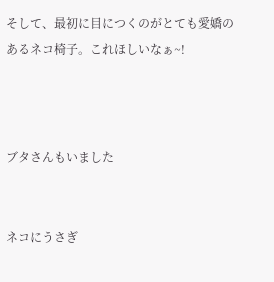そして、最初に目につくのがとても愛嬌のあるネコ椅子。これほしいなぁ~!



ブタさんもいました


ネコにうさぎ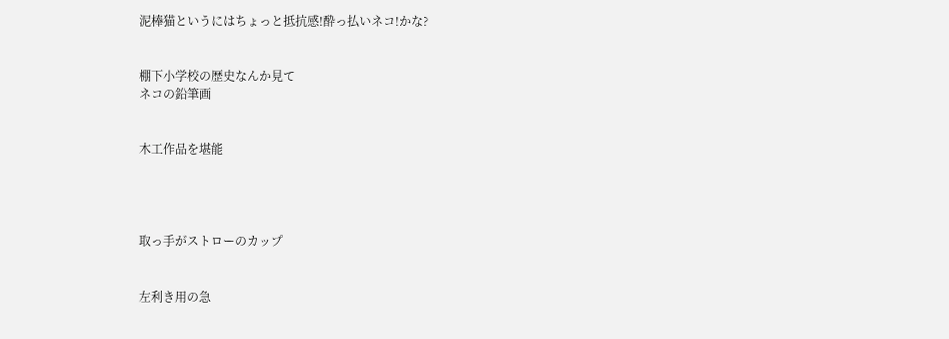泥棒猫というにはちょっと抵抗感!酔っ払いネコ!かな?


棚下小学校の歴史なんか見て
ネコの鉛筆画


木工作品を堪能




取っ手がストローのカップ


左利き用の急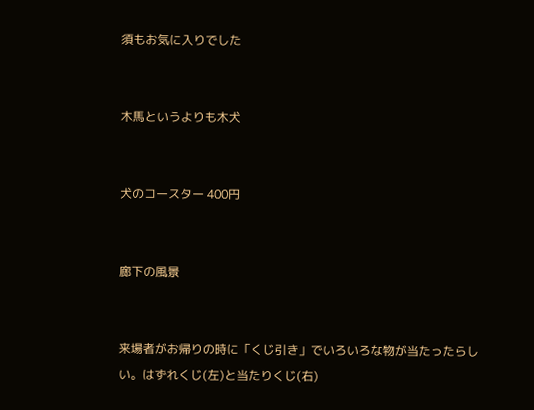須もお気に入りでした


木馬というよりも木犬


犬のコースター 400円


廊下の風景


来場者がお帰りの時に「くじ引き」でいろいろな物が当たったらしい。はずれくじ(左)と当たりくじ(右)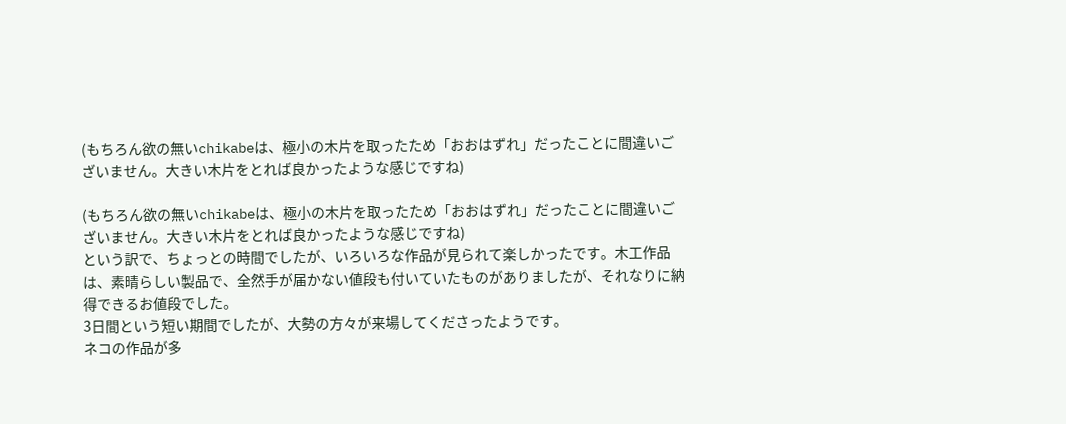(もちろん欲の無いchikabeは、極小の木片を取ったため「おおはずれ」だったことに間違いございません。大きい木片をとれば良かったような感じですね)

(もちろん欲の無いchikabeは、極小の木片を取ったため「おおはずれ」だったことに間違いございません。大きい木片をとれば良かったような感じですね)
という訳で、ちょっとの時間でしたが、いろいろな作品が見られて楽しかったです。木工作品は、素晴らしい製品で、全然手が届かない値段も付いていたものがありましたが、それなりに納得できるお値段でした。
3日間という短い期間でしたが、大勢の方々が来場してくださったようです。
ネコの作品が多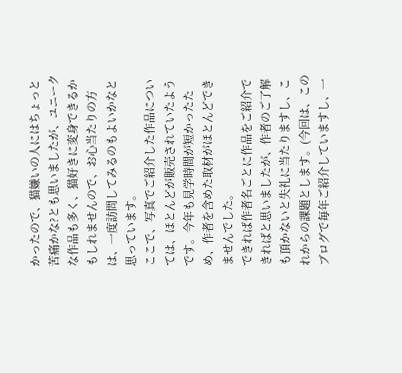かったので、猫嫌いの人にはちょっと苦痛かな?とも思いましたが、ユニークな作品も多く、猫好きに変身できるかもしれませんので、お心当たりの方は、一度訪問してみるのもよいかなと思っています。
ここで、写真でご紹介した作品については、ほとんどが販売されていたようです。今年も見学時間が短かったため、作者を含めた取材がほとんどできませんでした。
できれば作者名ごとに作品をご紹介できればと思いましたが、作者のご了解も頂かないと失礼に当たりますし、これからの課題とします。(今回は、このブログで毎年ご紹介していますし、一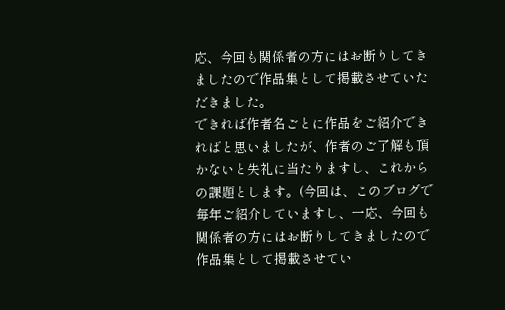応、今回も関係者の方にはお断りしてきましたので作品集として掲載させていただきました。
できれば作者名ごとに作品をご紹介できればと思いましたが、作者のご了解も頂かないと失礼に当たりますし、これからの課題とします。(今回は、このブログで毎年ご紹介していますし、一応、今回も関係者の方にはお断りしてきましたので作品集として掲載させてい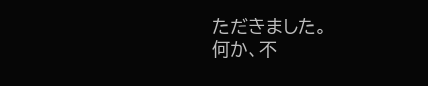ただきました。
何か、不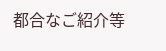都合なご紹介等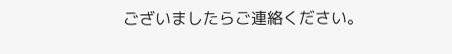ございましたらご連絡ください。